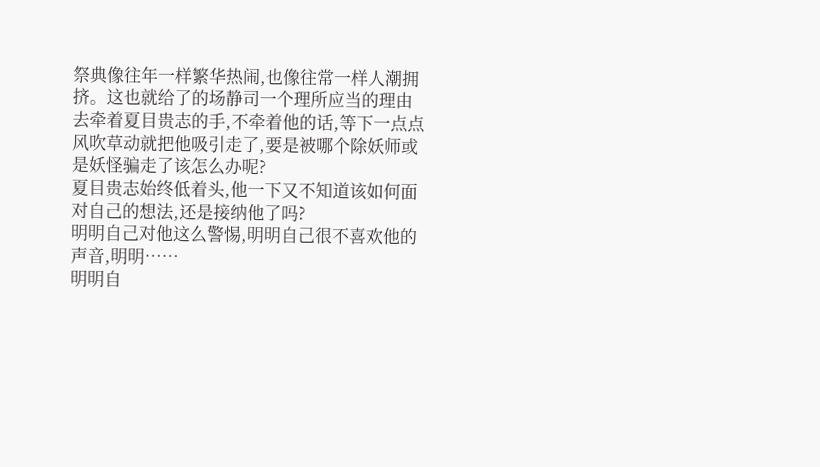祭典像往年一样繁华热闹,也像往常一样人潮拥挤。这也就给了的场静司一个理所应当的理由去牵着夏目贵志的手,不牵着他的话,等下一点点风吹草动就把他吸引走了,要是被哪个除妖师或是妖怪骗走了该怎么办呢?
夏目贵志始终低着头,他一下又不知道该如何面对自己的想法,还是接纳他了吗?
明明自己对他这么警惕,明明自己很不喜欢他的声音,明明……
明明自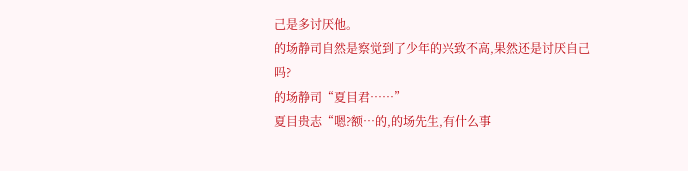己是多讨厌他。
的场静司自然是察觉到了少年的兴致不高,果然还是讨厌自己吗?
的场静司“夏目君……”
夏目贵志“嗯?额…的,的场先生,有什么事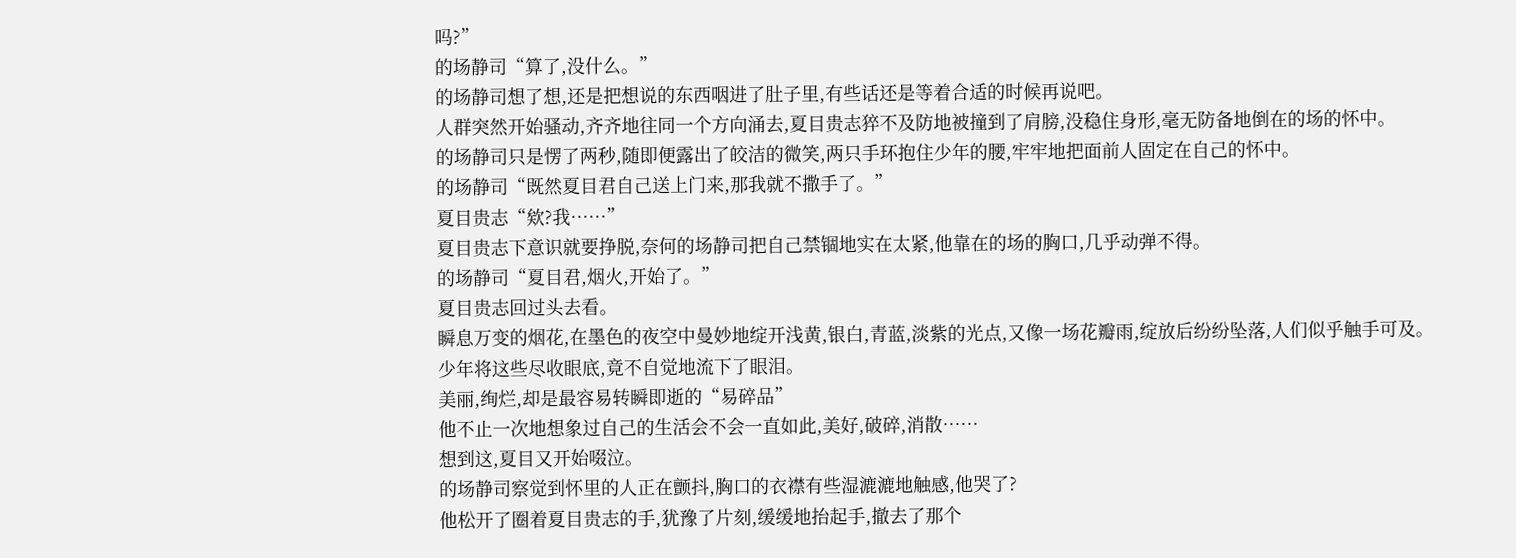吗?”
的场静司“算了,没什么。”
的场静司想了想,还是把想说的东西咽进了肚子里,有些话还是等着合适的时候再说吧。
人群突然开始骚动,齐齐地往同一个方向涌去,夏目贵志猝不及防地被撞到了肩膀,没稳住身形,毫无防备地倒在的场的怀中。
的场静司只是愣了两秒,随即便露出了皎洁的微笑,两只手环抱住少年的腰,牢牢地把面前人固定在自己的怀中。
的场静司“既然夏目君自己送上门来,那我就不撒手了。”
夏目贵志“欸?我……”
夏目贵志下意识就要挣脱,奈何的场静司把自己禁锢地实在太紧,他靠在的场的胸口,几乎动弹不得。
的场静司“夏目君,烟火,开始了。”
夏目贵志回过头去看。
瞬息万变的烟花,在墨色的夜空中曼妙地绽开浅黄,银白,青蓝,淡紫的光点,又像一场花瓣雨,绽放后纷纷坠落,人们似乎触手可及。
少年将这些尽收眼底,竟不自觉地流下了眼泪。
美丽,绚烂,却是最容易转瞬即逝的“易碎品”
他不止一次地想象过自己的生活会不会一直如此,美好,破碎,消散……
想到这,夏目又开始啜泣。
的场静司察觉到怀里的人正在颤抖,胸口的衣襟有些湿漉漉地触感,他哭了?
他松开了圈着夏目贵志的手,犹豫了片刻,缓缓地抬起手,撤去了那个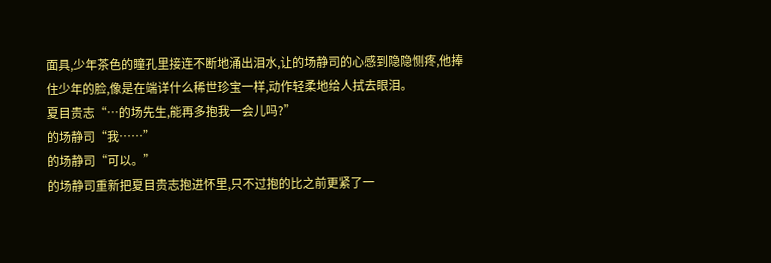面具,少年茶色的瞳孔里接连不断地涌出泪水,让的场静司的心感到隐隐恻疼,他捧住少年的脸,像是在端详什么稀世珍宝一样,动作轻柔地给人拭去眼泪。
夏目贵志“…的场先生,能再多抱我一会儿吗?”
的场静司“我……”
的场静司“可以。”
的场静司重新把夏目贵志抱进怀里,只不过抱的比之前更紧了一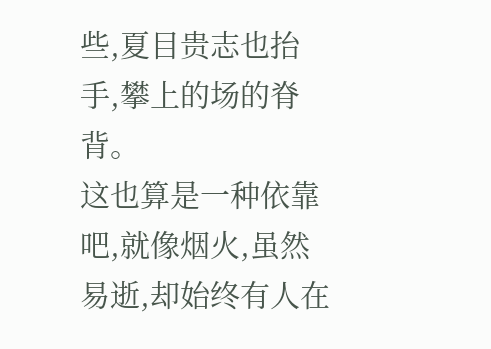些,夏目贵志也抬手,攀上的场的脊背。
这也算是一种依靠吧,就像烟火,虽然易逝,却始终有人在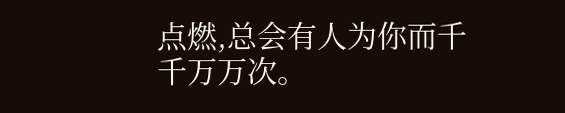点燃,总会有人为你而千千万万次。